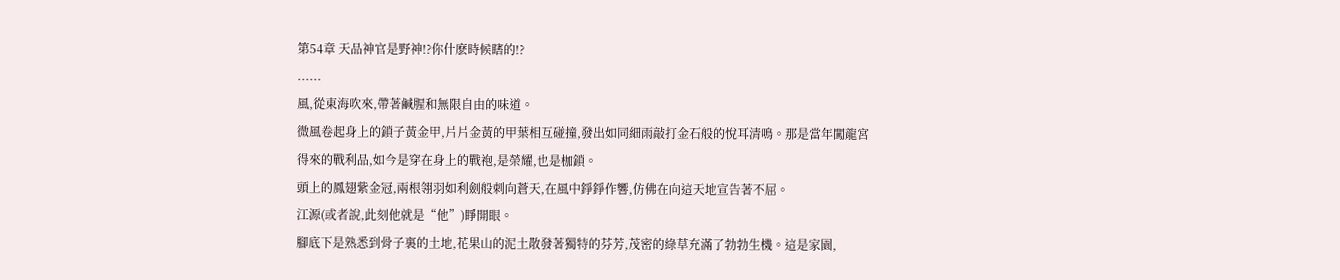第54章 天品神官是野神!?你什麽時候瞎的!?
......
風,從東海吹來,帶著鹹腥和無限自由的味道。
微風卷起身上的鎖子黃金甲,片片金黃的甲葉相互碰撞,發出如同細雨敲打金石般的悅耳清鳴。那是當年闖龍宮得來的戰利品,如今是穿在身上的戰袍,是榮耀,也是枷鎖。
頭上的鳳翅紫金冠,兩根翎羽如利劍般刺向蒼天,在風中錚錚作響,仿佛在向這天地宣告著不屈。
江源(或者說,此刻他就是“他”)睜開眼。
腳底下是熟悉到骨子裏的土地,花果山的泥土散發著獨特的芬芳,茂密的綠草充滿了勃勃生機。這是家園,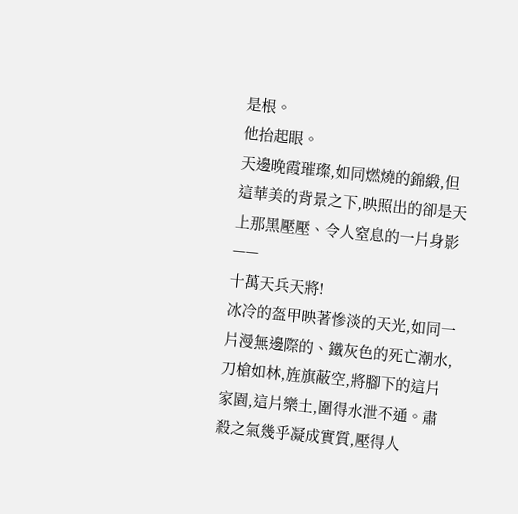是根。
他抬起眼。
天邊晚霞璀璨,如同燃燒的錦緞,但這華美的背景之下,映照出的卻是天上那黑壓壓、令人窒息的一片身影——
十萬天兵天將!
冰冷的盔甲映著慘淡的天光,如同一片漫無邊際的、鐵灰色的死亡潮水,刀槍如林,旌旗蔽空,將腳下的這片家園,這片樂土,圍得水泄不通。肅殺之氣幾乎凝成實質,壓得人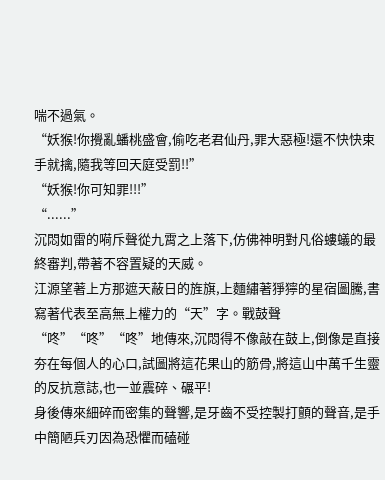喘不過氣。
“妖猴!你攪亂蟠桃盛會,偷吃老君仙丹,罪大惡極!還不快快束手就擒,隨我等回天庭受罰!!”
“妖猴!你可知罪!!!”
“......”
沉悶如雷的嗬斥聲從九霄之上落下,仿佛神明對凡俗螻蟻的最終審判,帶著不容置疑的天威。
江源望著上方那遮天蔽日的旌旗,上麵繡著猙獰的星宿圖騰,書寫著代表至高無上權力的“天”字。戰鼓聲“咚”“咚”“咚”地傳來,沉悶得不像敲在鼓上,倒像是直接夯在每個人的心口,試圖將這花果山的筋骨,將這山中萬千生靈的反抗意誌,也一並震碎、碾平!
身後傳來細碎而密集的聲響,是牙齒不受控製打顫的聲音,是手中簡陋兵刃因為恐懼而磕碰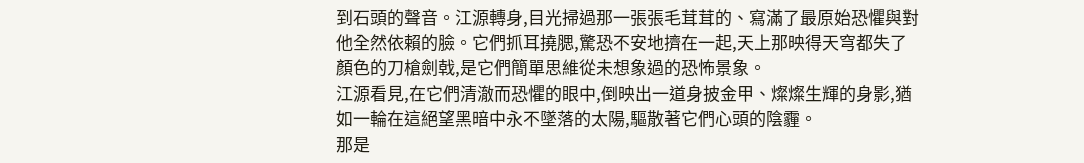到石頭的聲音。江源轉身,目光掃過那一張張毛茸茸的、寫滿了最原始恐懼與對他全然依賴的臉。它們抓耳撓腮,驚恐不安地擠在一起,天上那映得天穹都失了顏色的刀槍劍戟,是它們簡單思維從未想象過的恐怖景象。
江源看見,在它們清澈而恐懼的眼中,倒映出一道身披金甲、燦燦生輝的身影,猶如一輪在這絕望黑暗中永不墜落的太陽,驅散著它們心頭的陰霾。
那是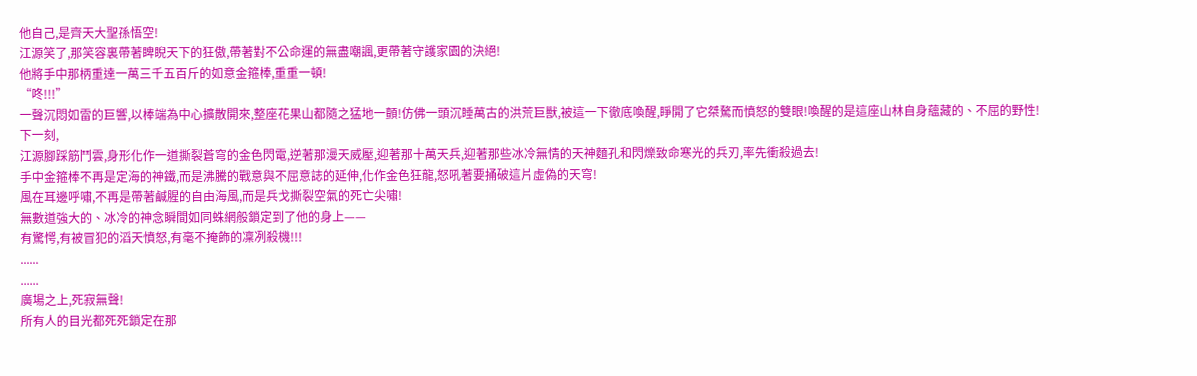他自己,是齊天大聖孫悟空!
江源笑了,那笑容裏帶著睥睨天下的狂傲,帶著對不公命運的無盡嘲諷,更帶著守護家園的決絕!
他將手中那柄重達一萬三千五百斤的如意金箍棒,重重一頓!
“咚!!!”
一聲沉悶如雷的巨響,以棒端為中心擴散開來,整座花果山都隨之猛地一顫!仿佛一頭沉睡萬古的洪荒巨獸,被這一下徹底喚醒,睜開了它桀驁而憤怒的雙眼!喚醒的是這座山林自身蘊藏的、不屈的野性!
下一刻,
江源腳踩筋鬥雲,身形化作一道撕裂蒼穹的金色閃電,逆著那漫天威壓,迎著那十萬天兵,迎著那些冰冷無情的天神麵孔和閃爍致命寒光的兵刃,率先衝殺過去!
手中金箍棒不再是定海的神鐵,而是沸騰的戰意與不屈意誌的延伸,化作金色狂龍,怒吼著要捅破這片虛偽的天穹!
風在耳邊呼嘯,不再是帶著鹹腥的自由海風,而是兵戈撕裂空氣的死亡尖嘯!
無數道強大的、冰冷的神念瞬間如同蛛網般鎖定到了他的身上——
有驚愕,有被冒犯的滔天憤怒,有毫不掩飾的凜冽殺機!!!
......
......
廣場之上,死寂無聲!
所有人的目光都死死鎖定在那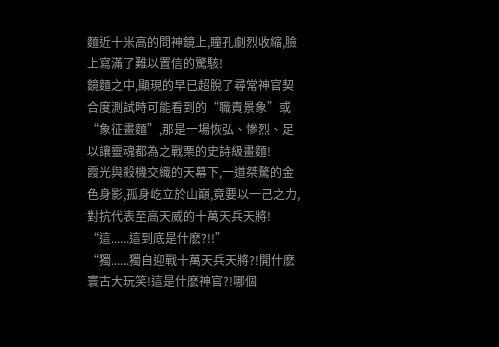麵近十米高的問神鏡上,瞳孔劇烈收縮,臉上寫滿了難以置信的驚駭!
鏡麵之中,顯現的早已超脫了尋常神官契合度測試時可能看到的“職責景象”或“象征畫麵”,那是一場恢弘、慘烈、足以讓靈魂都為之戰栗的史詩級畫麵!
霞光與殺機交織的天幕下,一道桀驁的金色身影,孤身屹立於山巔,竟要以一己之力,對抗代表至高天威的十萬天兵天將!
“這......這到底是什麽?!!”
“獨......獨自迎戰十萬天兵天將?!開什麽寰古大玩笑!這是什麽神官?!哪個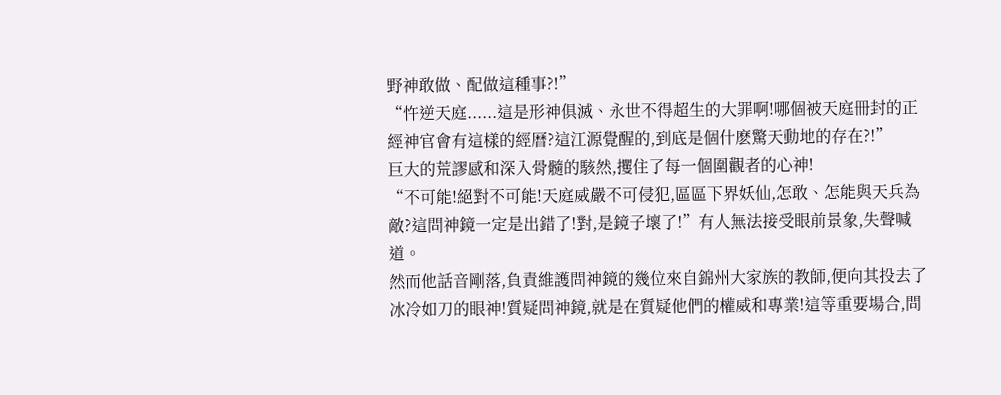野神敢做、配做這種事?!”
“忤逆天庭......這是形神俱滅、永世不得超生的大罪啊!哪個被天庭冊封的正經神官會有這樣的經曆?這江源覺醒的,到底是個什麽驚天動地的存在?!”
巨大的荒謬感和深入骨髓的駭然,攫住了每一個圍觀者的心神!
“不可能!絕對不可能!天庭威嚴不可侵犯,區區下界妖仙,怎敢、怎能與天兵為敵?這問神鏡一定是出錯了!對,是鏡子壞了!”有人無法接受眼前景象,失聲喊道。
然而他話音剛落,負責維護問神鏡的幾位來自錦州大家族的教師,便向其投去了冰冷如刀的眼神!質疑問神鏡,就是在質疑他們的權威和專業!這等重要場合,問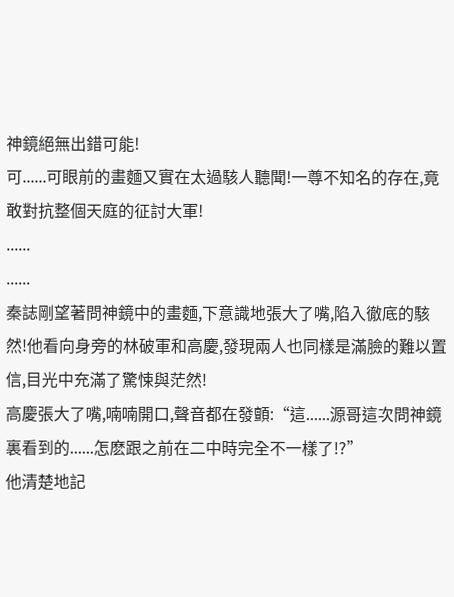神鏡絕無出錯可能!
可......可眼前的畫麵又實在太過駭人聽聞!一尊不知名的存在,竟敢對抗整個天庭的征討大軍!
......
......
秦誌剛望著問神鏡中的畫麵,下意識地張大了嘴,陷入徹底的駭然!他看向身旁的林破軍和高慶,發現兩人也同樣是滿臉的難以置信,目光中充滿了驚悚與茫然!
高慶張大了嘴,喃喃開口,聲音都在發顫:“這......源哥這次問神鏡裏看到的......怎麽跟之前在二中時完全不一樣了!?”
他清楚地記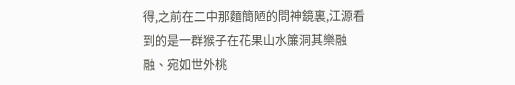得,之前在二中那麵簡陋的問神鏡裏,江源看到的是一群猴子在花果山水簾洞其樂融融、宛如世外桃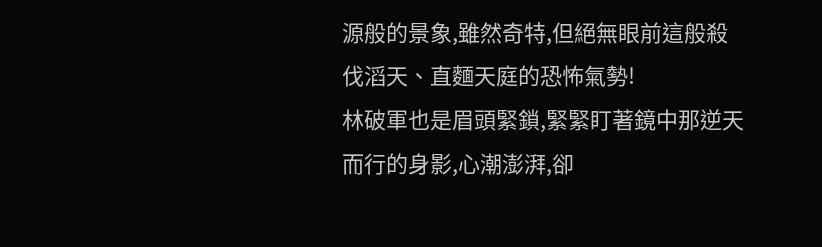源般的景象,雖然奇特,但絕無眼前這般殺伐滔天、直麵天庭的恐怖氣勢!
林破軍也是眉頭緊鎖,緊緊盯著鏡中那逆天而行的身影,心潮澎湃,卻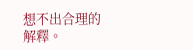想不出合理的解釋。